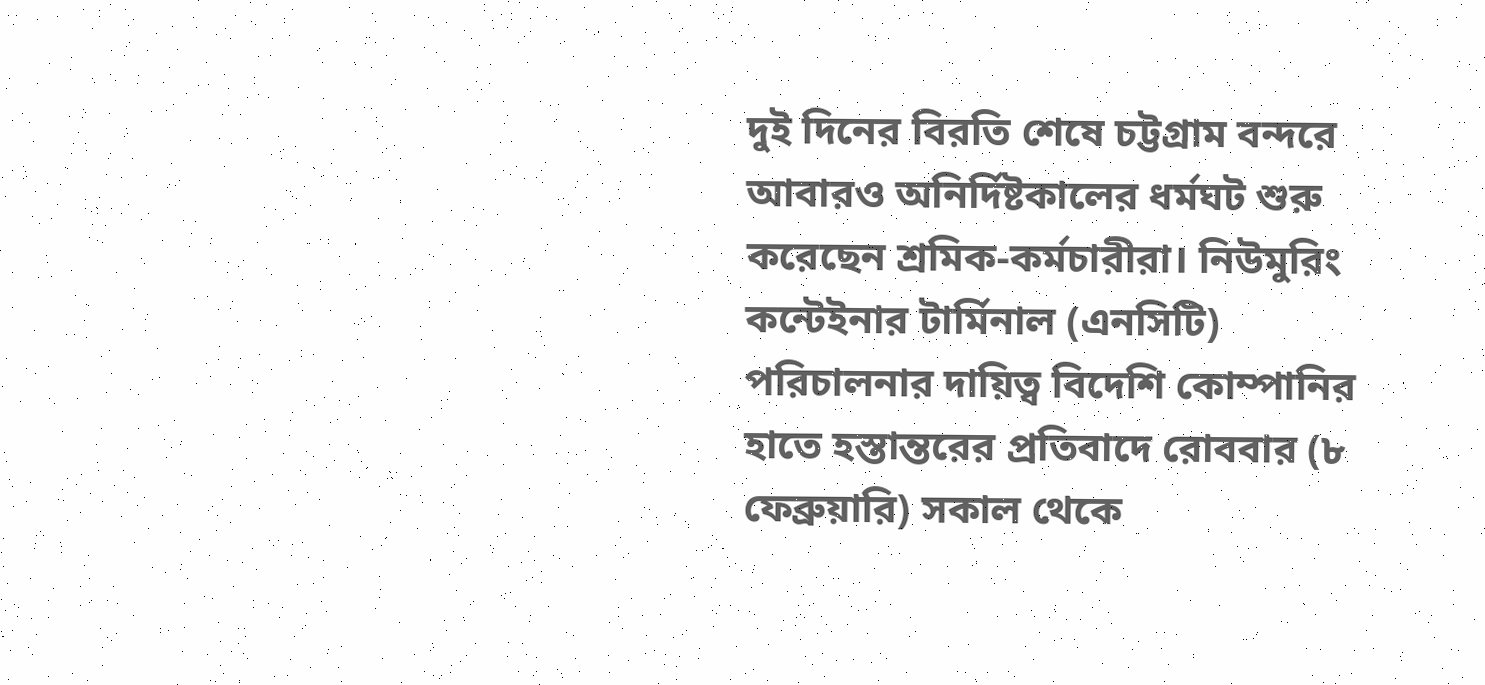দুই দিনের বিরতি শেষে চট্টগ্রাম বন্দরে আবারও অনির্দিষ্টকালের ধর্মঘট শুরু করেছেন শ্রমিক-কর্মচারীরা। নিউমুরিং কন্টেইনার টার্মিনাল (এনসিটি) পরিচালনার দায়িত্ব বিদেশি কোম্পানির হাতে হস্তান্তরের প্রতিবাদে রোববার (৮ ফেব্রুয়ারি) সকাল থেকে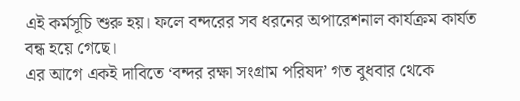এই কর্মসূচি শুরু হয়। ফলে বন্দরের সব ধরনের অপারেশনাল কার্যক্রম কার্যত বন্ধ হয়ে গেছে।
এর আগে একই দাবিতে ‘বন্দর রক্ষা সংগ্রাম পরিষদ’ গত বুধবার থেকে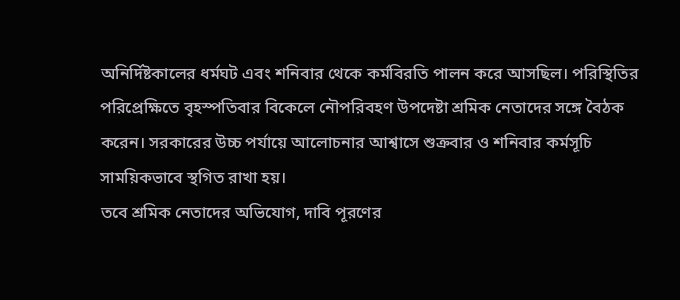অনির্দিষ্টকালের ধর্মঘট এবং শনিবার থেকে কর্মবিরতি পালন করে আসছিল। পরিস্থিতির পরিপ্রেক্ষিতে বৃহস্পতিবার বিকেলে নৌপরিবহণ উপদেষ্টা শ্রমিক নেতাদের সঙ্গে বৈঠক করেন। সরকারের উচ্চ পর্যায়ে আলোচনার আশ্বাসে শুক্রবার ও শনিবার কর্মসূচি সাময়িকভাবে স্থগিত রাখা হয়।
তবে শ্রমিক নেতাদের অভিযোগ, দাবি পূরণের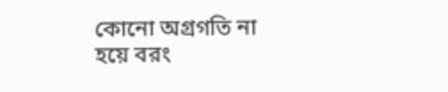কোনো অগ্রগতি না হয়ে বরং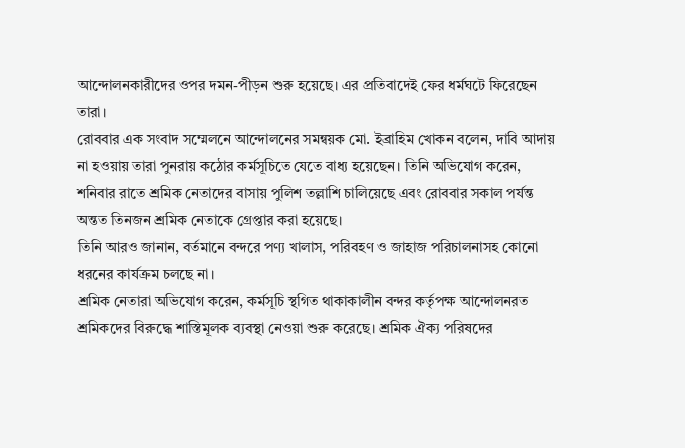আন্দোলনকারীদের ওপর দমন-পীড়ন শুরু হয়েছে। এর প্রতিবাদেই ফের ধর্মঘটে ফিরেছেন তারা।
রোববার এক সংবাদ সম্মেলনে আন্দোলনের সমন্বয়ক মো. ইব্রাহিম খোকন বলেন, দাবি আদায় না হওয়ায় তারা পুনরায় কঠোর কর্মসূচিতে যেতে বাধ্য হয়েছেন। তিনি অভিযোগ করেন, শনিবার রাতে শ্রমিক নেতাদের বাসায় পুলিশ তল্লাশি চালিয়েছে এবং রোববার সকাল পর্যন্ত অন্তত তিনজন শ্রমিক নেতাকে গ্রেপ্তার করা হয়েছে।
তিনি আরও জানান, বর্তমানে বন্দরে পণ্য খালাস, পরিবহণ ও জাহাজ পরিচালনাসহ কোনো ধরনের কার্যক্রম চলছে না।
শ্রমিক নেতারা অভিযোগ করেন, কর্মসূচি স্থগিত থাকাকালীন বন্দর কর্তৃপক্ষ আন্দোলনরত শ্রমিকদের বিরুদ্ধে শাস্তিমূলক ব্যবস্থা নেওয়া শুরু করেছে। শ্রমিক ঐক্য পরিষদের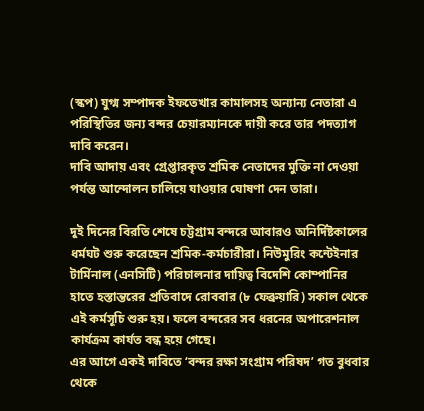(স্কপ) যুগ্ম সম্পাদক ইফতেখার কামালসহ অন্যান্য নেতারা এ পরিস্থিতির জন্য বন্দর চেয়ারম্যানকে দায়ী করে তার পদত্যাগ দাবি করেন।
দাবি আদায় এবং গ্রেপ্তারকৃত শ্রমিক নেতাদের মুক্তি না দেওয়া পর্যন্ত আন্দোলন চালিয়ে যাওয়ার ঘোষণা দেন তারা।

দুই দিনের বিরতি শেষে চট্টগ্রাম বন্দরে আবারও অনির্দিষ্টকালের ধর্মঘট শুরু করেছেন শ্রমিক-কর্মচারীরা। নিউমুরিং কন্টেইনার টার্মিনাল (এনসিটি) পরিচালনার দায়িত্ব বিদেশি কোম্পানির হাতে হস্তান্তরের প্রতিবাদে রোববার (৮ ফেব্রুয়ারি) সকাল থেকে এই কর্মসূচি শুরু হয়। ফলে বন্দরের সব ধরনের অপারেশনাল কার্যক্রম কার্যত বন্ধ হয়ে গেছে।
এর আগে একই দাবিতে ‘বন্দর রক্ষা সংগ্রাম পরিষদ’ গত বুধবার থেকে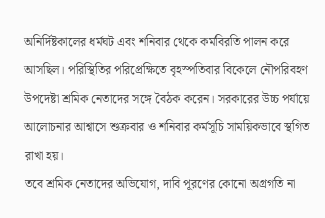অনির্দিষ্টকালের ধর্মঘট এবং শনিবার থেকে কর্মবিরতি পালন করে আসছিল। পরিস্থিতির পরিপ্রেক্ষিতে বৃহস্পতিবার বিকেলে নৌপরিবহণ উপদেষ্টা শ্রমিক নেতাদের সঙ্গে বৈঠক করেন। সরকারের উচ্চ পর্যায়ে আলোচনার আশ্বাসে শুক্রবার ও শনিবার কর্মসূচি সাময়িকভাবে স্থগিত রাখা হয়।
তবে শ্রমিক নেতাদের অভিযোগ, দাবি পূরণের কোনো অগ্রগতি না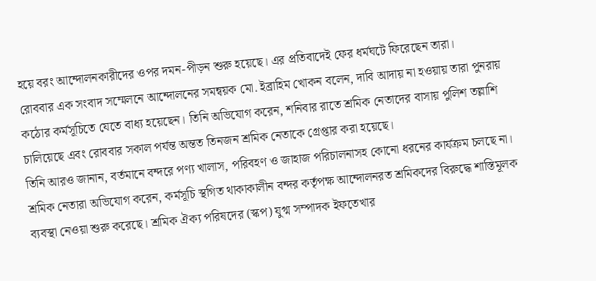হয়ে বরং আন্দোলনকারীদের ওপর দমন-পীড়ন শুরু হয়েছে। এর প্রতিবাদেই ফের ধর্মঘটে ফিরেছেন তারা।
রোববার এক সংবাদ সম্মেলনে আন্দোলনের সমন্বয়ক মো. ইব্রাহিম খোকন বলেন, দাবি আদায় না হওয়ায় তারা পুনরায় কঠোর কর্মসূচিতে যেতে বাধ্য হয়েছেন। তিনি অভিযোগ করেন, শনিবার রাতে শ্রমিক নেতাদের বাসায় পুলিশ তল্লাশি চালিয়েছে এবং রোববার সকাল পর্যন্ত অন্তত তিনজন শ্রমিক নেতাকে গ্রেপ্তার করা হয়েছে।
তিনি আরও জানান, বর্তমানে বন্দরে পণ্য খালাস, পরিবহণ ও জাহাজ পরিচালনাসহ কোনো ধরনের কার্যক্রম চলছে না।
শ্রমিক নেতারা অভিযোগ করেন, কর্মসূচি স্থগিত থাকাকালীন বন্দর কর্তৃপক্ষ আন্দোলনরত শ্রমিকদের বিরুদ্ধে শাস্তিমূলক ব্যবস্থা নেওয়া শুরু করেছে। শ্রমিক ঐক্য পরিষদের (স্কপ) যুগ্ম সম্পাদক ইফতেখার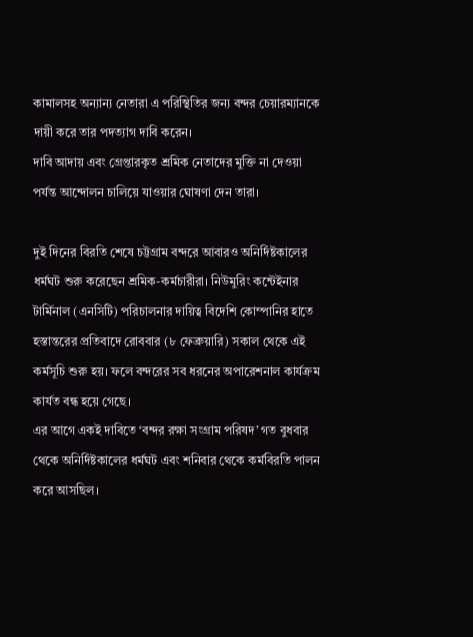কামালসহ অন্যান্য নেতারা এ পরিস্থিতির জন্য বন্দর চেয়ারম্যানকে দায়ী করে তার পদত্যাগ দাবি করেন।
দাবি আদায় এবং গ্রেপ্তারকৃত শ্রমিক নেতাদের মুক্তি না দেওয়া পর্যন্ত আন্দোলন চালিয়ে যাওয়ার ঘোষণা দেন তারা।

দুই দিনের বিরতি শেষে চট্টগ্রাম বন্দরে আবারও অনির্দিষ্টকালের ধর্মঘট শুরু করেছেন শ্রমিক-কর্মচারীরা। নিউমুরিং কন্টেইনার টার্মিনাল (এনসিটি) পরিচালনার দায়িত্ব বিদেশি কোম্পানির হাতে হস্তান্তরের প্রতিবাদে রোববার (৮ ফেব্রুয়ারি) সকাল থেকে এই কর্মসূচি শুরু হয়। ফলে বন্দরের সব ধরনের অপারেশনাল কার্যক্রম কার্যত বন্ধ হয়ে গেছে।
এর আগে একই দাবিতে ‘বন্দর রক্ষা সংগ্রাম পরিষদ’ গত বুধবার থেকে অনির্দিষ্টকালের ধর্মঘট এবং শনিবার থেকে কর্মবিরতি পালন করে আসছিল।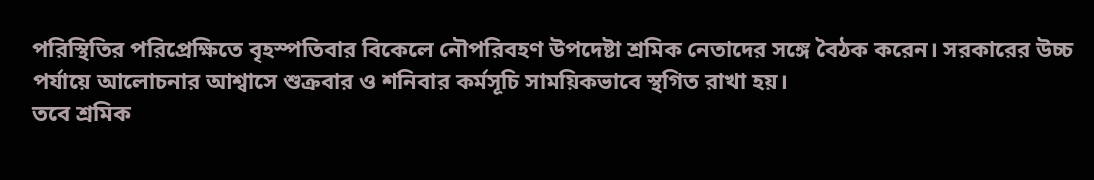পরিস্থিতির পরিপ্রেক্ষিতে বৃহস্পতিবার বিকেলে নৌপরিবহণ উপদেষ্টা শ্রমিক নেতাদের সঙ্গে বৈঠক করেন। সরকারের উচ্চ পর্যায়ে আলোচনার আশ্বাসে শুক্রবার ও শনিবার কর্মসূচি সাময়িকভাবে স্থগিত রাখা হয়।
তবে শ্রমিক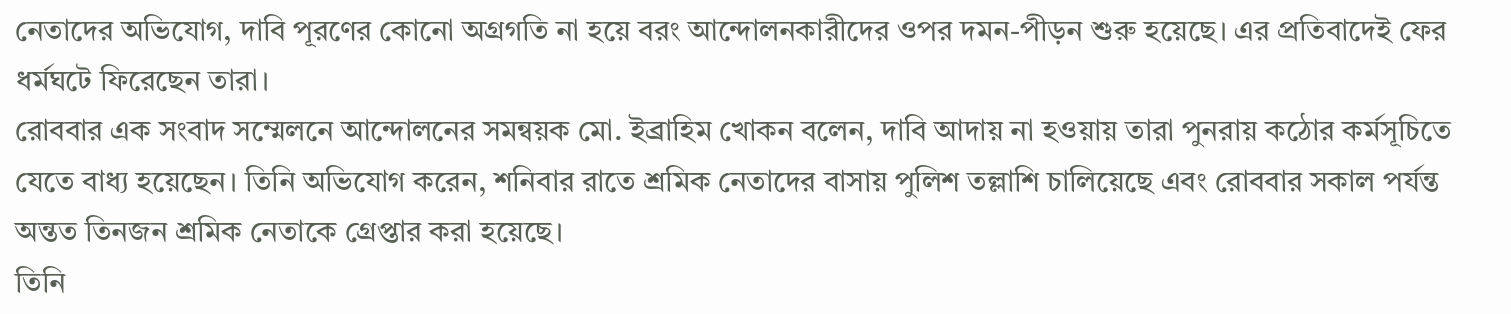নেতাদের অভিযোগ, দাবি পূরণের কোনো অগ্রগতি না হয়ে বরং আন্দোলনকারীদের ওপর দমন-পীড়ন শুরু হয়েছে। এর প্রতিবাদেই ফের ধর্মঘটে ফিরেছেন তারা।
রোববার এক সংবাদ সম্মেলনে আন্দোলনের সমন্বয়ক মো. ইব্রাহিম খোকন বলেন, দাবি আদায় না হওয়ায় তারা পুনরায় কঠোর কর্মসূচিতে যেতে বাধ্য হয়েছেন। তিনি অভিযোগ করেন, শনিবার রাতে শ্রমিক নেতাদের বাসায় পুলিশ তল্লাশি চালিয়েছে এবং রোববার সকাল পর্যন্ত অন্তত তিনজন শ্রমিক নেতাকে গ্রেপ্তার করা হয়েছে।
তিনি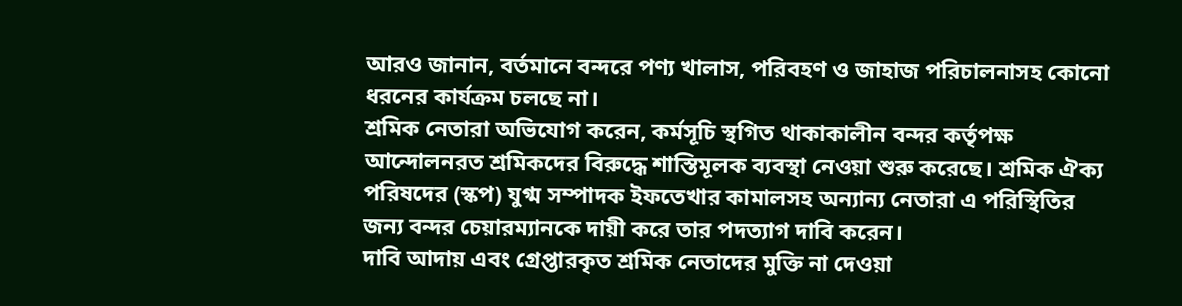আরও জানান, বর্তমানে বন্দরে পণ্য খালাস, পরিবহণ ও জাহাজ পরিচালনাসহ কোনো ধরনের কার্যক্রম চলছে না।
শ্রমিক নেতারা অভিযোগ করেন, কর্মসূচি স্থগিত থাকাকালীন বন্দর কর্তৃপক্ষ আন্দোলনরত শ্রমিকদের বিরুদ্ধে শাস্তিমূলক ব্যবস্থা নেওয়া শুরু করেছে। শ্রমিক ঐক্য পরিষদের (স্কপ) যুগ্ম সম্পাদক ইফতেখার কামালসহ অন্যান্য নেতারা এ পরিস্থিতির জন্য বন্দর চেয়ারম্যানকে দায়ী করে তার পদত্যাগ দাবি করেন।
দাবি আদায় এবং গ্রেপ্তারকৃত শ্রমিক নেতাদের মুক্তি না দেওয়া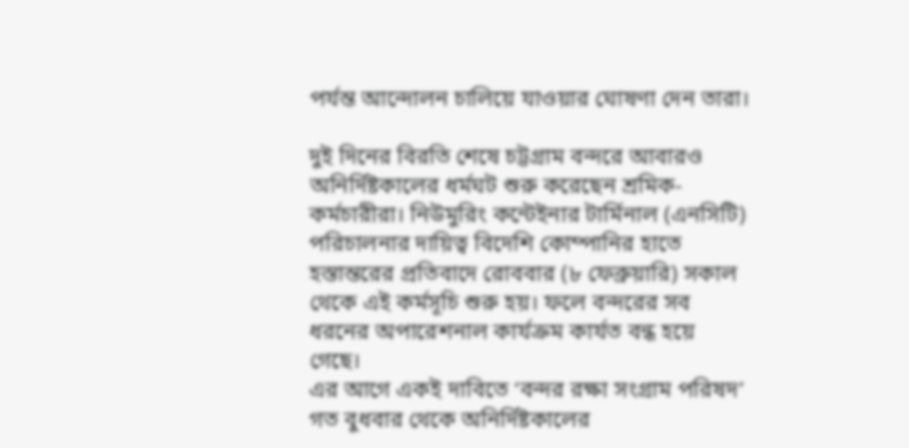পর্যন্ত আন্দোলন চালিয়ে যাওয়ার ঘোষণা দেন তারা।

দুই দিনের বিরতি শেষে চট্টগ্রাম বন্দরে আবারও অনির্দিষ্টকালের ধর্মঘট শুরু করেছেন শ্রমিক-কর্মচারীরা। নিউমুরিং কন্টেইনার টার্মিনাল (এনসিটি) পরিচালনার দায়িত্ব বিদেশি কোম্পানির হাতে হস্তান্তরের প্রতিবাদে রোববার (৮ ফেব্রুয়ারি) সকাল থেকে এই কর্মসূচি শুরু হয়। ফলে বন্দরের সব ধরনের অপারেশনাল কার্যক্রম কার্যত বন্ধ হয়ে গেছে।
এর আগে একই দাবিতে ‘বন্দর রক্ষা সংগ্রাম পরিষদ’ গত বুধবার থেকে অনির্দিষ্টকালের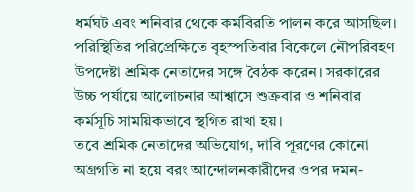ধর্মঘট এবং শনিবার থেকে কর্মবিরতি পালন করে আসছিল। পরিস্থিতির পরিপ্রেক্ষিতে বৃহস্পতিবার বিকেলে নৌপরিবহণ উপদেষ্টা শ্রমিক নেতাদের সঙ্গে বৈঠক করেন। সরকারের উচ্চ পর্যায়ে আলোচনার আশ্বাসে শুক্রবার ও শনিবার কর্মসূচি সাময়িকভাবে স্থগিত রাখা হয়।
তবে শ্রমিক নেতাদের অভিযোগ, দাবি পূরণের কোনো অগ্রগতি না হয়ে বরং আন্দোলনকারীদের ওপর দমন-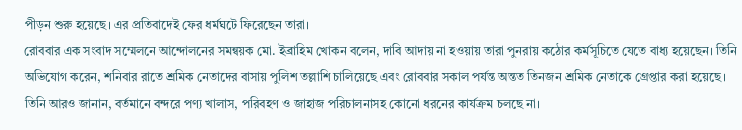পীড়ন শুরু হয়েছে। এর প্রতিবাদেই ফের ধর্মঘটে ফিরেছেন তারা।
রোববার এক সংবাদ সম্মেলনে আন্দোলনের সমন্বয়ক মো. ইব্রাহিম খোকন বলেন, দাবি আদায় না হওয়ায় তারা পুনরায় কঠোর কর্মসূচিতে যেতে বাধ্য হয়েছেন। তিনি অভিযোগ করেন, শনিবার রাতে শ্রমিক নেতাদের বাসায় পুলিশ তল্লাশি চালিয়েছে এবং রোববার সকাল পর্যন্ত অন্তত তিনজন শ্রমিক নেতাকে গ্রেপ্তার করা হয়েছে।
তিনি আরও জানান, বর্তমানে বন্দরে পণ্য খালাস, পরিবহণ ও জাহাজ পরিচালনাসহ কোনো ধরনের কার্যক্রম চলছে না।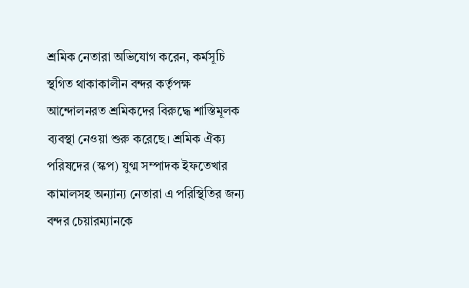শ্রমিক নেতারা অভিযোগ করেন, কর্মসূচি স্থগিত থাকাকালীন বন্দর কর্তৃপক্ষ আন্দোলনরত শ্রমিকদের বিরুদ্ধে শাস্তিমূলক ব্যবস্থা নেওয়া শুরু করেছে। শ্রমিক ঐক্য পরিষদের (স্কপ) যুগ্ম সম্পাদক ইফতেখার কামালসহ অন্যান্য নেতারা এ পরিস্থিতির জন্য বন্দর চেয়ারম্যানকে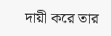দায়ী করে তার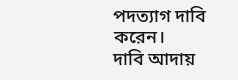পদত্যাগ দাবি করেন।
দাবি আদায়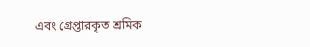এবং গ্রেপ্তারকৃত শ্রমিক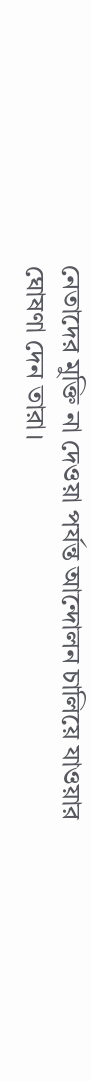নেতাদের মুক্তি না দেওয়া পর্যন্ত আন্দোলন চালিয়ে যাওয়ার ঘোষণা দেন তারা।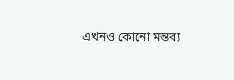এখনও কোনো মন্তব্য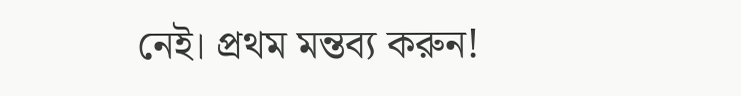নেই। প্রথম মন্তব্য করুন!